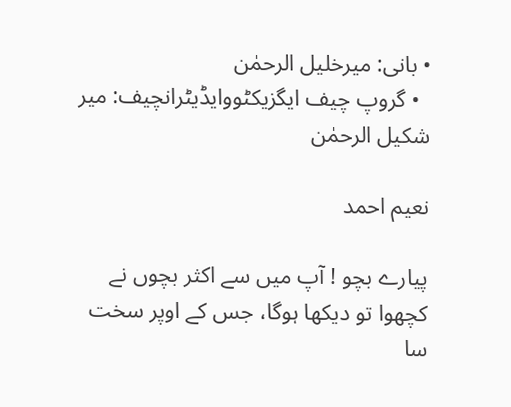• بانی: میرخلیل الرحمٰن
  • گروپ چیف ایگزیکٹووایڈیٹرانچیف: میر شکیل الرحمٰن

نعیم احمد

پیارے بچو ! آپ میں سے اکثر بچوں نے کچھوا تو دیکھا ہوگا، جس کے اوپر سخت سا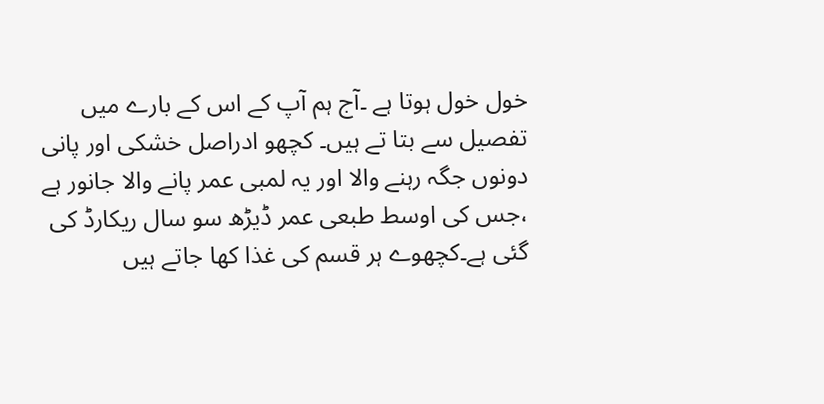خول خول ہوتا ہے ۔آج ہم آپ کے اس کے بارے میں تفصیل سے بتا تے ہیں۔ کچھو ادراصل خشکی اور پانی دونوں جگہ رہنے والا اور یہ لمبی عمر پانے والا جانور ہے ،جس کی اوسط طبعی عمر ڈیڑھ سو سال ریکارڈ کی گئی ہے۔کچھوے ہر قسم کی غذا کھا جاتے ہیں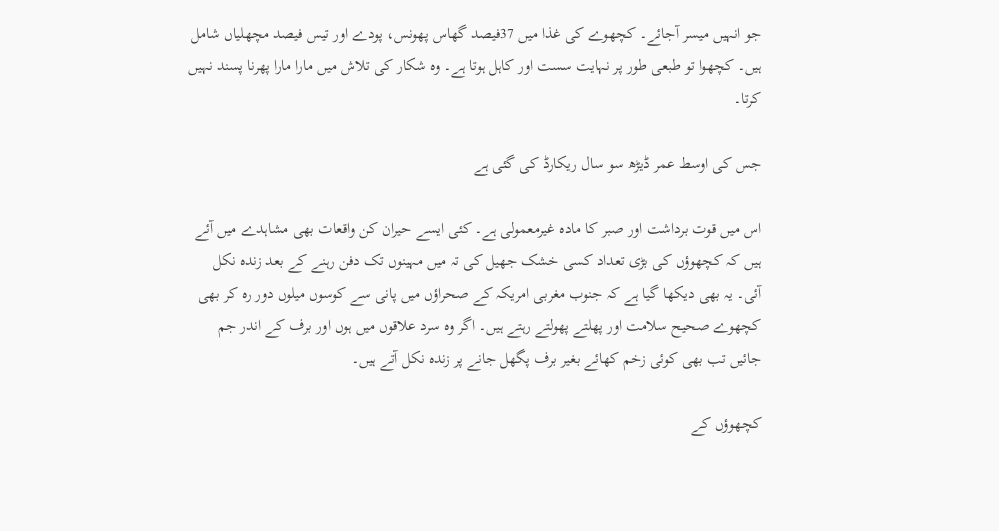جو انہیں میسر آجائے۔ کچھوے کی غذا میں 37فیصد گھاس پھونس، پودے اور تیس فیصد مچھلیاں شامل ہیں۔ کچھوا تو طبعی طور پر نہایت سست اور کاہل ہوتا ہے۔ وہ شکار کی تلاش میں مارا مارا پھرنا پسند نہیں کرتا۔

جس کی اوسط عمر ڈیڑھ سو سال ریکارڈ کی گئی ہے

اس میں قوت برداشت اور صبر کا مادہ غیرمعمولی ہے۔ کئی ایسے حیران کن واقعات بھی مشاہدے میں آئے ہیں کہ کچھوؤں کی بڑی تعداد کسی خشک جھیل کی تہ میں مہینوں تک دفن رہنے کے بعد زندہ نکل آئی۔ یہ بھی دیکھا گیا ہے کہ جنوب مغربی امریکہ کے صحراؤں میں پانی سے کوسوں میلوں دور رہ کر بھی کچھوے صحیح سلامت اور پھلتے پھولتے رہتے ہیں۔ اگر وہ سرد علاقوں میں ہوں اور برف کے اندر جم جائیں تب بھی کوئی زخم کھائے بغیر برف پگھل جانے پر زندہ نکل آتے ہیں۔

کچھوؤں کے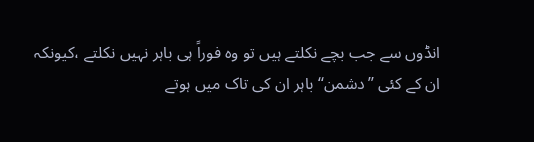انڈوں سے جب بچے نکلتے ہیں تو وہ فوراً ہی باہر نہیں نکلتے ،کیونکہ ان کے کئی ’’دشمن‘‘ باہر ان کی تاک میں ہوتے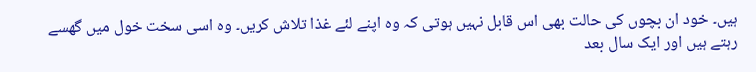ہیں۔ خود ان بچوں کی حالت بھی اس قابل نہیں ہوتی کہ وہ اپنے لئے غذا تلاش کریں۔ وہ اسی سخت خول میں گھسے رہتے ہیں اور ایک سال بعد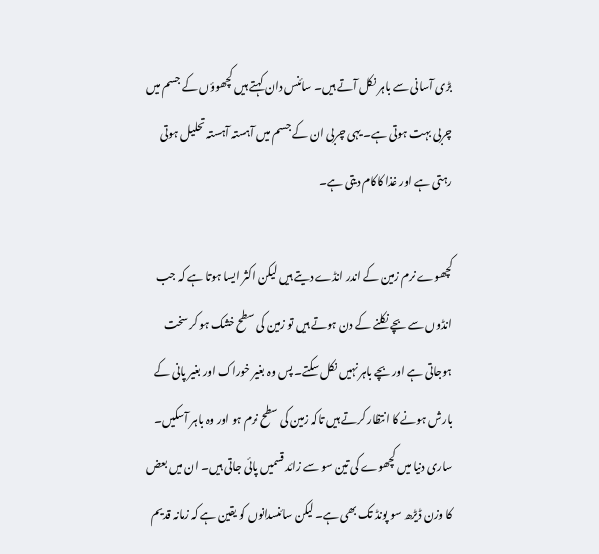بڑی آسانی سے باہر نکل آتے ہیں۔ سائنس دان کہتے ہیں کچھوؤں کے جسم میں چربی بہت ہوتی ہے۔ یہی چربی ان کے جسم میں آہستہ آہستہ تحلیل ہوتی رہتی ہے اور غذا کاکام دیتی ہے۔

کچھوے نرم زمین کے اندر انڈے دیتے ہیں لیکن اکثر ایسا ہوتا ہے کہ جب انڈوں سے بچے نکلنے کے دن ہوتے ہیں تو زمین کی سطح خشک ہو کر سخت ہوجاتی ہے اور بچے باہر نہیں نکل سکتے۔ پس وہ بغیر خوراک اور بغیر پانی کے بارش ہونے کا انتظار کرتے ہیں تاکہ زمین کی سطح نرم ہو اور وہ باہر آسکیں۔ ساری دنیا میں کچھوے کی تین سو سے زائد قسمیں پائی جاتی ہیں۔ ان میں بعض کا وزن ڈیڑھ سو پونڈ تک بھی ہے۔ لیکن سائنسدانوں کو یقین ہے کہ زمانہ قدیم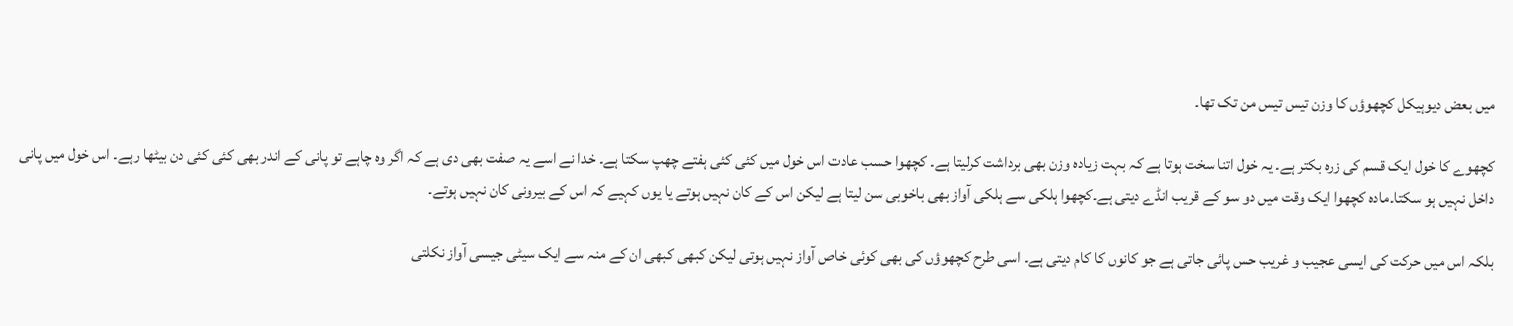میں بعض دیوہیکل کچھوؤں کا وزن تیس تیس من تک تھا۔

کچھوے کا خول ایک قسم کی زرہ بکتر ہے۔ یہ خول اتنا سخت ہوتا ہے کہ بہت زیادہ وزن بھی برداشت کرلیتا ہے۔ کچھوا حسب عادت اس خول میں کئی کئی ہفتے چھپ سکتا ہے۔ خدا نے اسے یہ صفت بھی دی ہے کہ اگر وہ چاہے تو پانی کے اندر بھی کئی کئی دن بیٹھا رہے۔ اس خول میں پانی داخل نہیں ہو سکتا۔مادہ کچھوا ایک وقت میں دو سو کے قریب انڈے دیتی ہے۔کچھوا ہلکی سے ہلکی آواز بھی باخوبی سن لیتا ہے لیکن اس کے کان نہیں ہوتے یا یوں کہیے کہ اس کے بیرونی کان نہیں ہوتے۔

بلکہ اس میں حرکت کی ایسی عجیب و غریب حس پائی جاتی ہے جو کانوں کا کام دیتی ہے۔ اسی طرح کچھوؤں کی بھی کوئی خاص آواز نہیں ہوتی لیکن کبھی کبھی ان کے منہ سے ایک سیٹی جیسی آواز نکلتی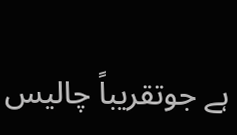ہے جوتقریباً چالیس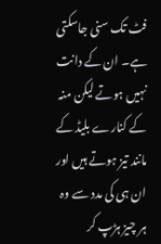فٹ تک سنی جاسکتی ہے۔ ان کے دانت نہیں ہوتے لیکن منہ کے کنارے بلیڈ کے مانند تیز ہوتے ہیں اور ان ہی کی مدد سے وہ ہر چیز ہڑپ کر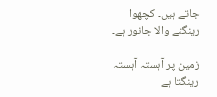جاتے ہیں۔ کچھوا رینگنے والا جانور ہے۔

زمین پر آہستہ آہستہ رینگتا ہے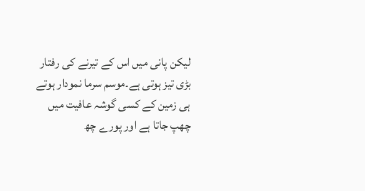لیکن پانی میں اس کے تیرنے کی رفتار بڑی تیز ہوتی ہے۔موسم سرما نمودار ہوتے ہی زمین کے کسی گوشہ عافیت میں چھپ جاتا ہے اور پورے چھ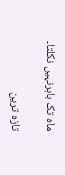ماہ تک باہرنہیں نکلتا۔

تازہ ترین